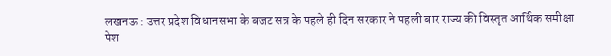लखनऊ : उत्तर प्रदेश विधानसभा के बजट सत्र के पहले ही दिन सरकार ने पहली बार राज्य की विस्तृत आर्थिक समीक्षा पेश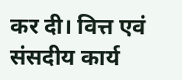कर दी। वित्त एवं संसदीय कार्य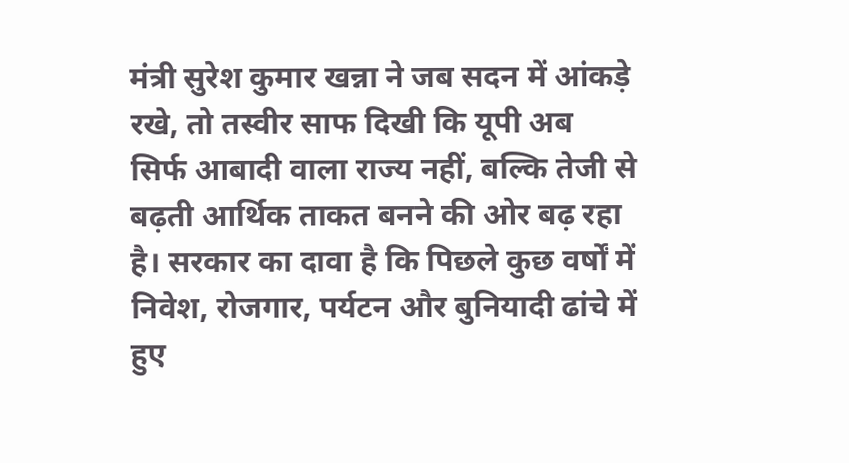मंत्री सुरेश कुमार खन्ना ने जब सदन में आंकड़े रखे, तो तस्वीर साफ दिखी कि यूपी अब सिर्फ आबादी वाला राज्य नहीं, बल्कि तेजी से बढ़ती आर्थिक ताकत बनने की ओर बढ़ रहा है। सरकार का दावा है कि पिछले कुछ वर्षों में निवेश, रोजगार, पर्यटन और बुनियादी ढांचे में हुए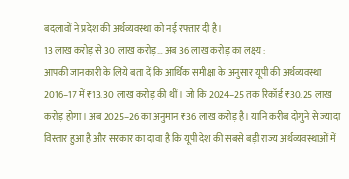बदलावों ने प्रदेश की अर्थव्यवस्था को नई रफ्तार दी है।
13 लाख करोड़ से 30 लाख करोड़… अब 36 लाख करोड़ का लक्ष्य :
आपकी जानकारी के लिये बता दें कि आर्थिक समीक्षा के अनुसार यूपी की अर्थव्यवस्था 2016–17 में ₹13.30 लाख करोड़ की थीं। जो कि 2024–25 तक रिकॉर्ड ₹30.25 लाख करोड़ होगा। अब 2025–26 का अनुमान ₹36 लाख करोड़ है। यानि करीब दोगुने से ज्यादा विस्तार हुआ है और सरकार का दावा है कि यूपी देश की सबसे बड़ी राज्य अर्थव्यवस्थाओं में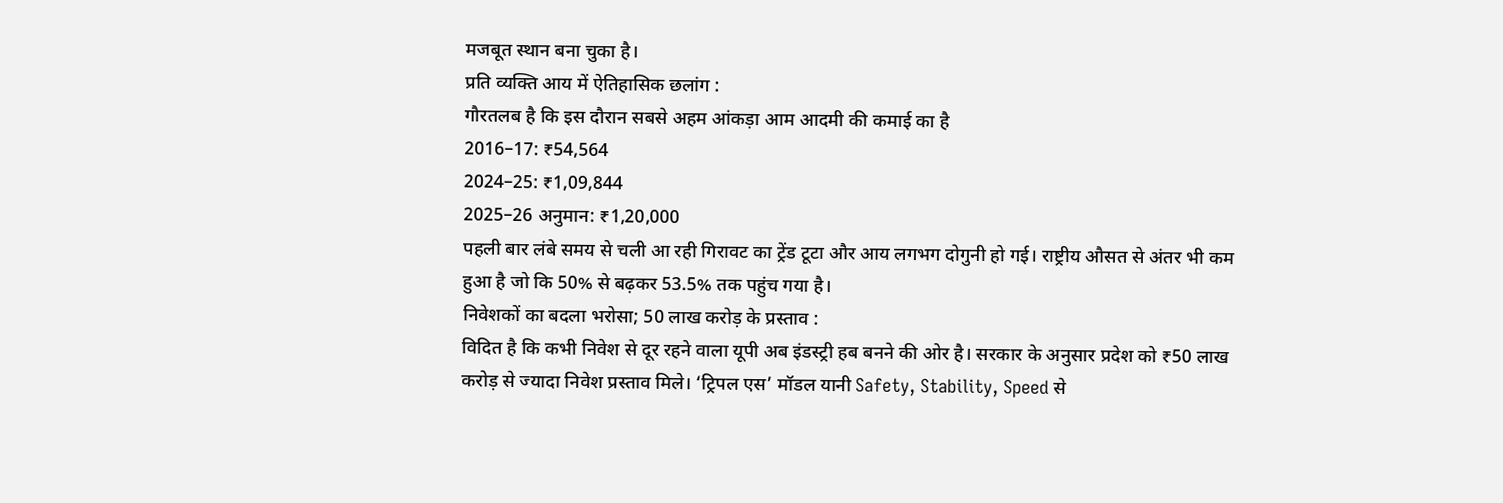मजबूत स्थान बना चुका है।
प्रति व्यक्ति आय में ऐतिहासिक छलांग :
गौरतलब है कि इस दौरान सबसे अहम आंकड़ा आम आदमी की कमाई का है
2016–17: ₹54,564
2024–25: ₹1,09,844
2025–26 अनुमान: ₹1,20,000
पहली बार लंबे समय से चली आ रही गिरावट का ट्रेंड टूटा और आय लगभग दोगुनी हो गई। राष्ट्रीय औसत से अंतर भी कम हुआ है जो कि 50% से बढ़कर 53.5% तक पहुंच गया है।
निवेशकों का बदला भरोसा; 50 लाख करोड़ के प्रस्ताव :
विदित है कि कभी निवेश से दूर रहने वाला यूपी अब इंडस्ट्री हब बनने की ओर है। सरकार के अनुसार प्रदेश को ₹50 लाख करोड़ से ज्यादा निवेश प्रस्ताव मिले। ‘ट्रिपल एस’ मॉडल यानी Safety, Stability, Speed से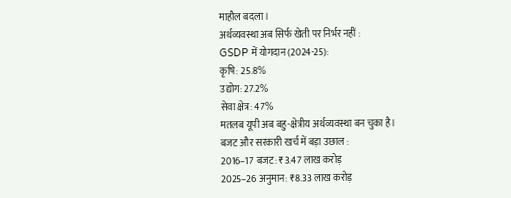माहौल बदला।
अर्थव्यवस्था अब सिर्फ खेती पर निर्भर नहीं :
GSDP में योगदान (2024-25):
कृषि: 25.8%
उद्योग: 27.2%
सेवा क्षेत्र: 47%
मतलब यूपी अब बहु-क्षेत्रीय अर्थव्यवस्था बन चुका है।
बजट और सरकारी खर्च में बड़ा उछाल :
2016–17 बजट: ₹3.47 लाख करोड़
2025–26 अनुमान: ₹8.33 लाख करोड़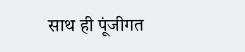साथ ही पूंजीगत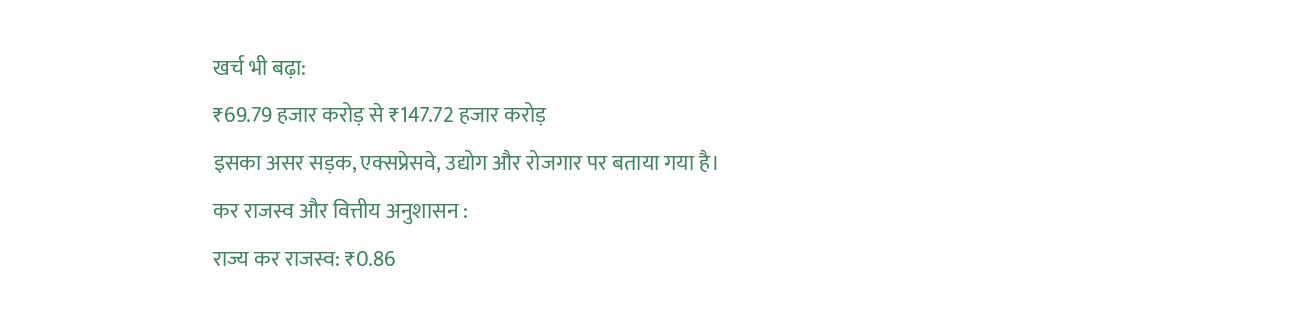खर्च भी बढ़ा:
₹69.79 हजार करोड़ से ₹147.72 हजार करोड़
इसका असर सड़क, एक्सप्रेसवे, उद्योग और रोजगार पर बताया गया है।
कर राजस्व और वित्तीय अनुशासन :
राज्य कर राजस्व: ₹0.86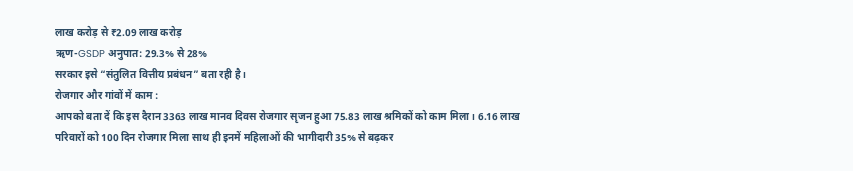लाख करोड़ से ₹2.09 लाख करोड़
ऋण-GSDP अनुपात: 29.3% से 28%
सरकार इसे “संतुलित वित्तीय प्रबंधन” बता रही है।
रोजगार और गांवों में काम :
आपको बता दें कि इस दैरान 3363 लाख मानव दिवस रोजगार सृजन हुआ 75.83 लाख श्रमिकों को काम मिला। 6.16 लाख परिवारों को 100 दिन रोजगार मिला साथ ही इनमें महिलाओं की भागीदारी 35% से बढ़कर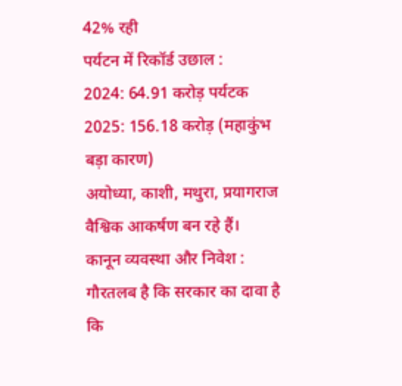42% रही
पर्यटन में रिकॉर्ड उछाल :
2024: 64.91 करोड़ पर्यटक
2025: 156.18 करोड़ (महाकुंभ बड़ा कारण)
अयोध्या, काशी, मथुरा, प्रयागराज वैश्विक आकर्षण बन रहे हैं।
कानून व्यवस्था और निवेश :
गौरतलब है कि सरकार का दावा है कि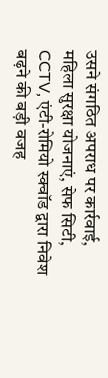उसने संगठित अपराध पर कार्रवाई, महिला सुरक्षा योजनाएं, सेफ सिटी, CCTV, एंटी-रोमियो स्क्वॉड द्वारा निवेश बढ़ने की बड़ी वजह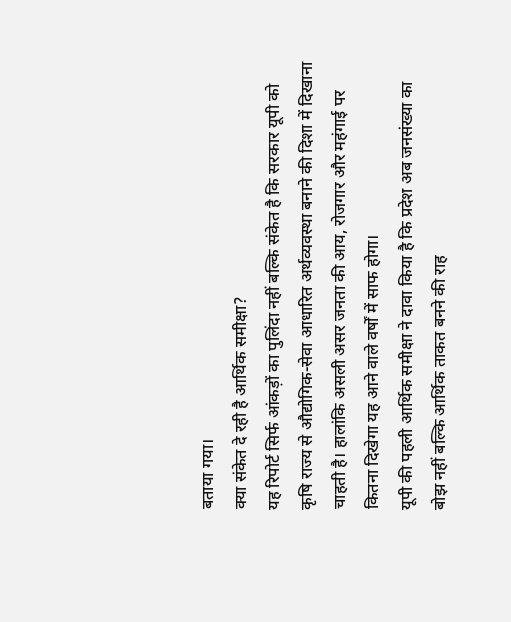बताया गया।
क्या संकेत दे रही है आर्थिक समीक्षा?
यह रिपोर्ट सिर्फ आंकड़ों का पुलिंदा नहीं बल्कि संकेत है कि सरकार यूपी को कृषि राज्य से औद्योगिक-सेवा आधारित अर्थव्यवस्था बनाने की दिशा में दिखाना चाहती है। हालांकि असली असर जनता की आय, रोजगार और महंगाई पर कितना दिखेगा यह आने वाले वर्षों में साफ होगा।
यूपी की पहली आर्थिक समीक्षा ने दावा किया है कि प्रदेश अब जनसंख्या का बोझ नहीं बल्कि आर्थिक ताकत बनने की राह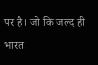पर है। जो कि जल्द ही भारत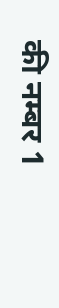की नम्बर 1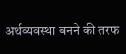अर्थव्यवस्था बनने की तरफ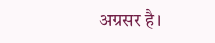अग्रसर है।